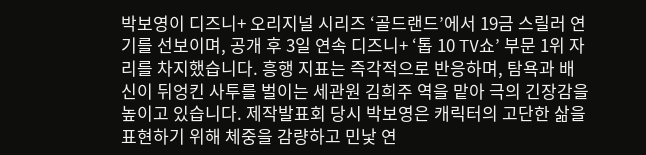박보영이 디즈니+ 오리지널 시리즈 ‘골드랜드’에서 19금 스릴러 연기를 선보이며, 공개 후 3일 연속 디즈니+ ‘톱 10 TV쇼’ 부문 1위 자리를 차지했습니다. 흥행 지표는 즉각적으로 반응하며, 탐욕과 배신이 뒤엉킨 사투를 벌이는 세관원 김희주 역을 맡아 극의 긴장감을 높이고 있습니다. 제작발표회 당시 박보영은 캐릭터의 고단한 삶을 표현하기 위해 체중을 감량하고 민낯 연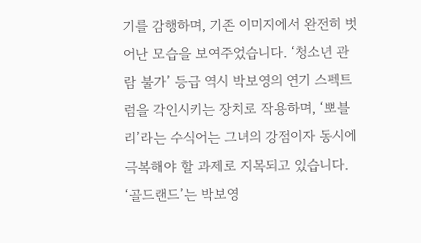기를 감행하며, 기존 이미지에서 완전히 벗어난 모습을 보여주었습니다. ‘청소년 관람 불가’ 등급 역시 박보영의 연기 스펙트럼을 각인시키는 장치로 작용하며, ‘뽀블리’라는 수식어는 그녀의 강점이자 동시에 극복해야 할 과제로 지목되고 있습니다. ‘골드랜드’는 박보영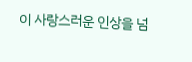이 사랑스러운 인상을 넘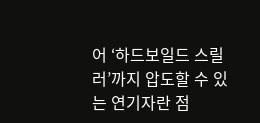어 ‘하드보일드 스릴러’까지 압도할 수 있는 연기자란 점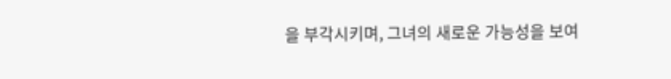을 부각시키며, 그녀의 새로운 가능성을 보여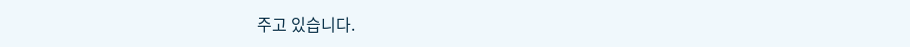주고 있습니다.